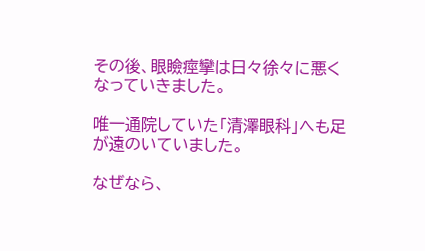その後、眼瞼痙攣は日々徐々に悪くなっていきました。

唯一通院していた「清澤眼科」へも足が遠のいていました。

なぜなら、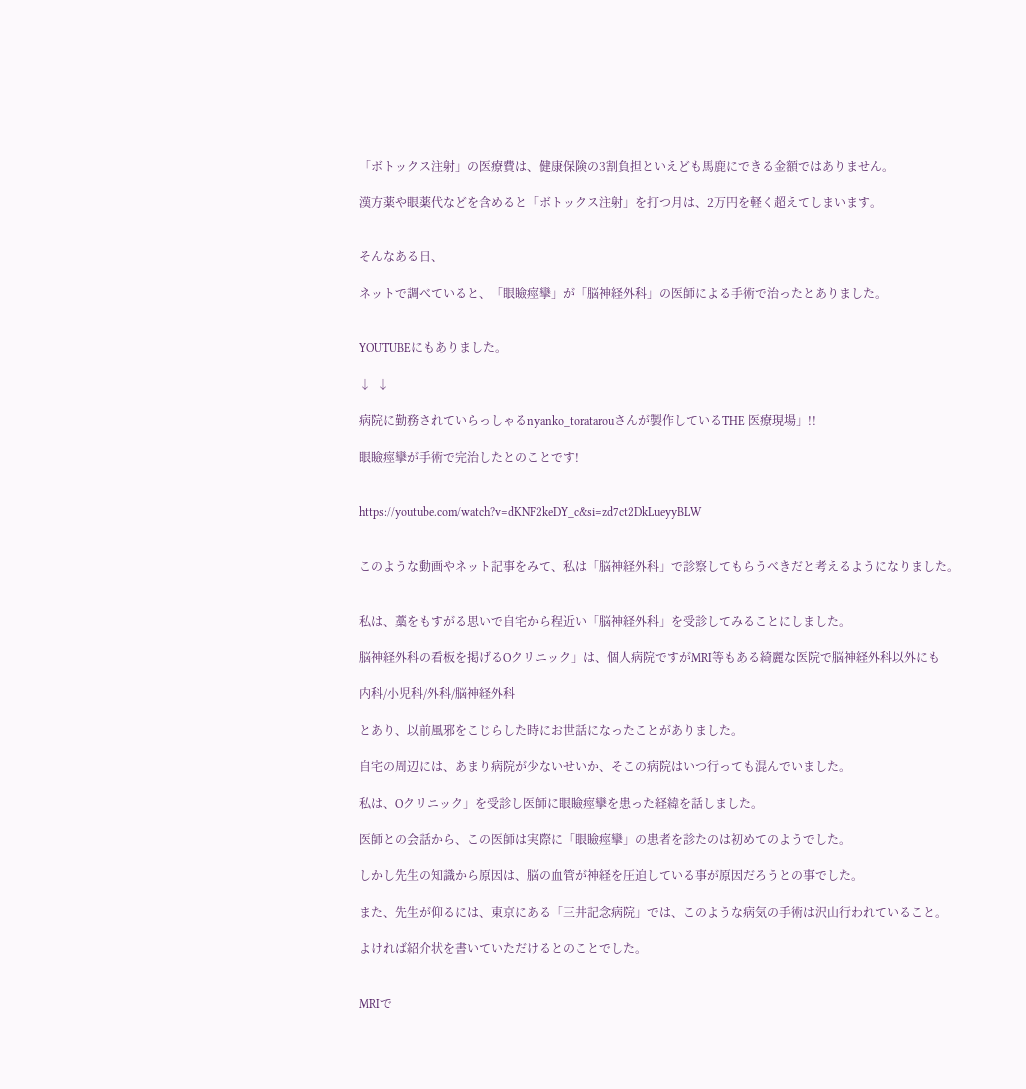「ボトックス注射」の医療費は、健康保険の3割負担といえども馬鹿にできる金額ではありません。

漢方薬や眼薬代などを含めると「ボトックス注射」を打つ月は、2万円を軽く超えてしまいます。


そんなある日、

ネットで調べていると、「眼瞼痙攣」が「脳神経外科」の医師による手術で治ったとありました。


YOUTUBEにもありました。

↓  ↓

病院に勤務されていらっしゃるnyanko_toratarouさんが製作しているTHE 医療現場」!!

眼瞼痙攣が手術で完治したとのことです!


https://youtube.com/watch?v=dKNF2keDY_c&si=zd7ct2DkLueyyBLW


このような動画やネット記事をみて、私は「脳神経外科」で診察してもらうべきだと考えるようになりました。


私は、藁をもすがる思いで自宅から程近い「脳神経外科」を受診してみることにしました。

脳神経外科の看板を掲げるOクリニック」は、個人病院ですがMRI等もある綺麗な医院で脳神経外科以外にも

内科/小児科/外科/脳神経外科

とあり、以前風邪をこじらした時にお世話になったことがありました。

自宅の周辺には、あまり病院が少ないせいか、そこの病院はいつ行っても混んでいました。

私は、Oクリニック」を受診し医師に眼瞼痙攣を患った経緯を話しました。

医師との会話から、この医師は実際に「眼瞼痙攣」の患者を診たのは初めてのようでした。

しかし先生の知識から原因は、脳の血管が神経を圧迫している事が原因だろうとの事でした。

また、先生が仰るには、東京にある「三井記念病院」では、このような病気の手術は沢山行われていること。

よければ紹介状を書いていただけるとのことでした。


MRIで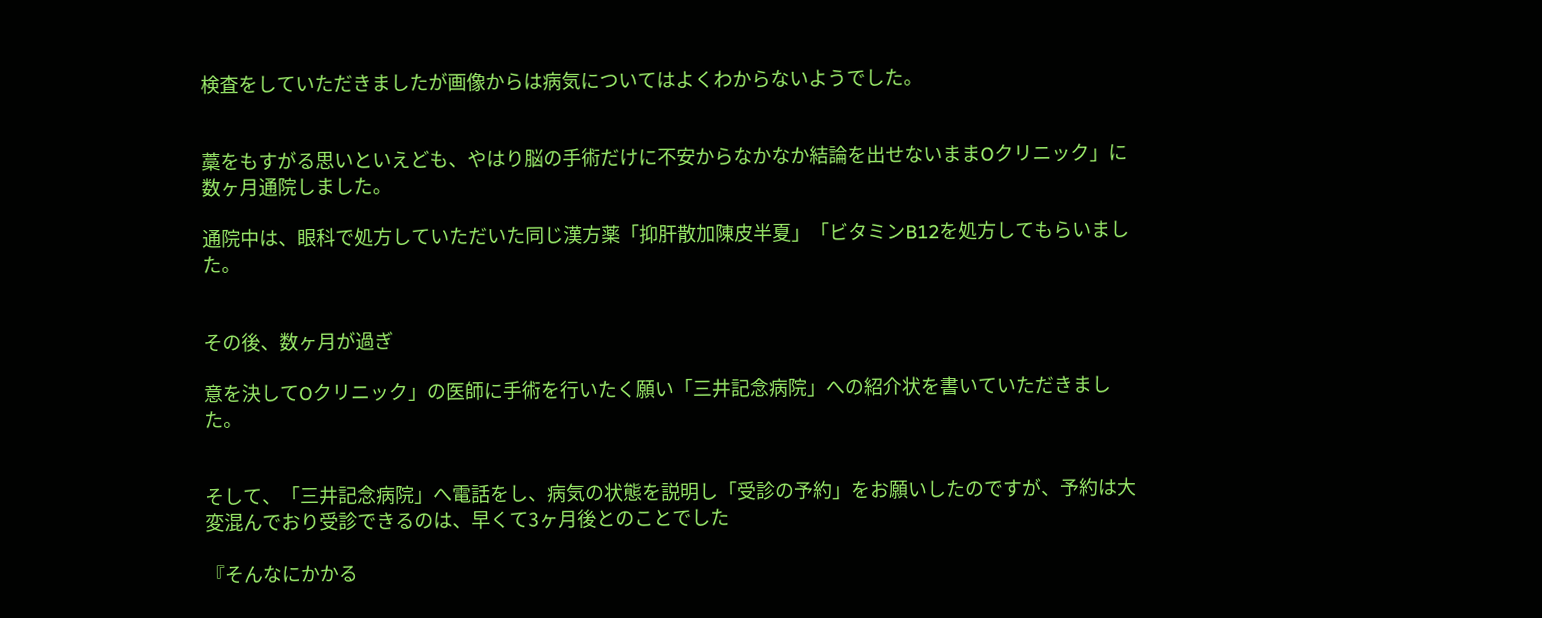検査をしていただきましたが画像からは病気についてはよくわからないようでした。


藁をもすがる思いといえども、やはり脳の手術だけに不安からなかなか結論を出せないままOクリニック」に数ヶ月通院しました。

通院中は、眼科で処方していただいた同じ漢方薬「抑肝散加陳皮半夏」「ビタミンB12を処方してもらいました。


その後、数ヶ月が過ぎ

意を決してOクリニック」の医師に手術を行いたく願い「三井記念病院」への紹介状を書いていただきました。


そして、「三井記念病院」へ電話をし、病気の状態を説明し「受診の予約」をお願いしたのですが、予約は大変混んでおり受診できるのは、早くて3ヶ月後とのことでした

『そんなにかかる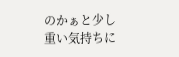のかぁと少し重い気持ちに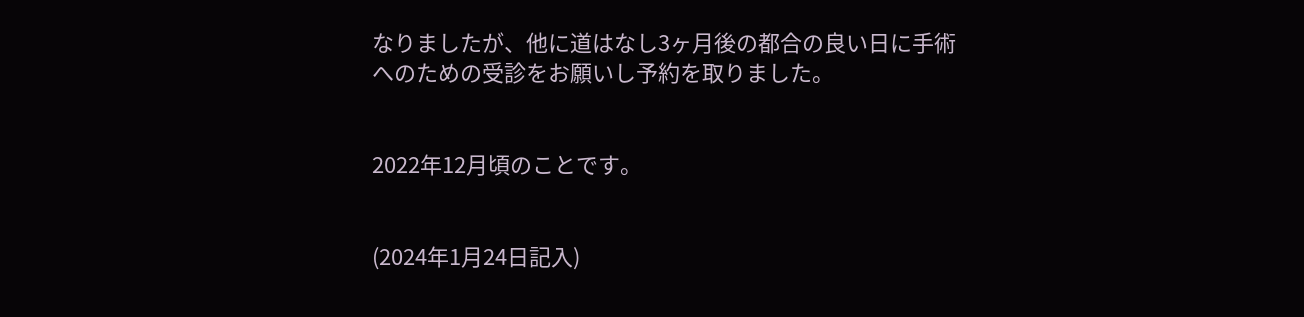なりましたが、他に道はなし3ヶ月後の都合の良い日に手術へのための受診をお願いし予約を取りました。


2022年12月頃のことです。


(2024年1月24日記入)